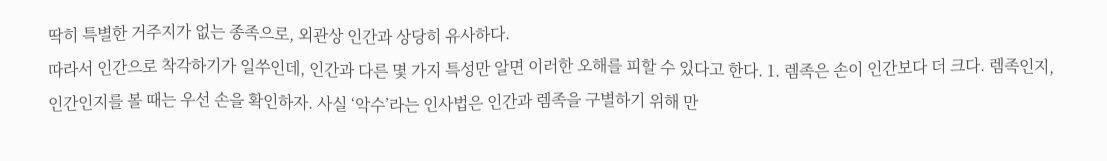딱히 특별한 거주지가 없는 종족으로, 외관상 인간과 상당히 유사하다.
따라서 인간으로 착각하기가 일쑤인데, 인간과 다른 몇 가지 특성만 알면 이러한 오해를 피할 수 있다고 한다. 1. 렘족은 손이 인간보다 더 크다. 렘족인지, 인간인지를 볼 때는 우선 손을 확인하자. 사실 ‘악수’라는 인사법은 인간과 렘족을 구별하기 위해 만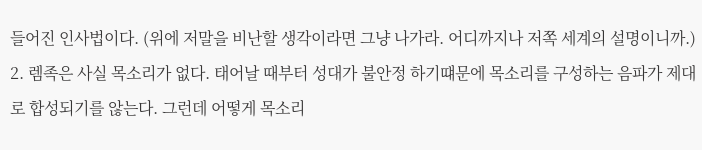들어진 인사법이다. (위에 저말을 비난할 생각이라면 그냥 나가라. 어디까지나 저쪽 세계의 설명이니까.) 2. 렘족은 사실 목소리가 없다. 태어날 때부터 성대가 불안정 하기떄문에 목소리를 구성하는 음파가 제대로 합성되기를 않는다. 그런데 어떻게 목소리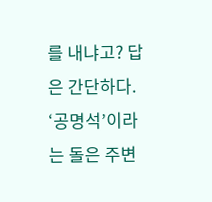를 내냐고? 답은 간단하다. ‘공명석’이라는 돌은 주변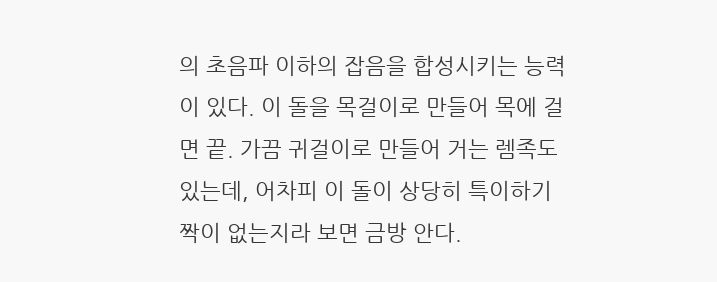의 초음파 이하의 잡음을 합성시키는 능력이 있다. 이 돌을 목걸이로 만들어 목에 걸면 끝. 가끔 귀걸이로 만들어 거는 렘족도 있는데, 어차피 이 돌이 상당히 특이하기 짝이 없는지라 보면 금방 안다.